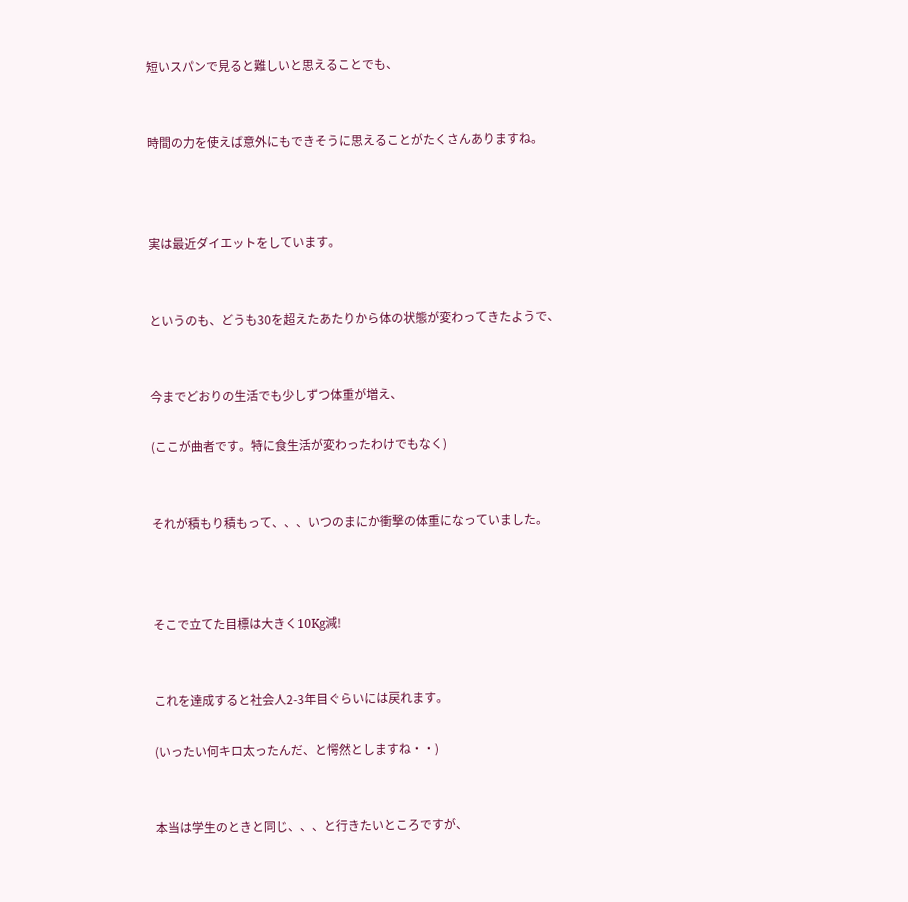短いスパンで見ると難しいと思えることでも、


時間の力を使えば意外にもできそうに思えることがたくさんありますね。



実は最近ダイエットをしています。


というのも、どうも30を超えたあたりから体の状態が変わってきたようで、


今までどおりの生活でも少しずつ体重が増え、

(ここが曲者です。特に食生活が変わったわけでもなく)


それが積もり積もって、、、いつのまにか衝撃の体重になっていました。



そこで立てた目標は大きく10Kg減!


これを達成すると社会人2-3年目ぐらいには戻れます。

(いったい何キロ太ったんだ、と愕然としますね・・)


本当は学生のときと同じ、、、と行きたいところですが、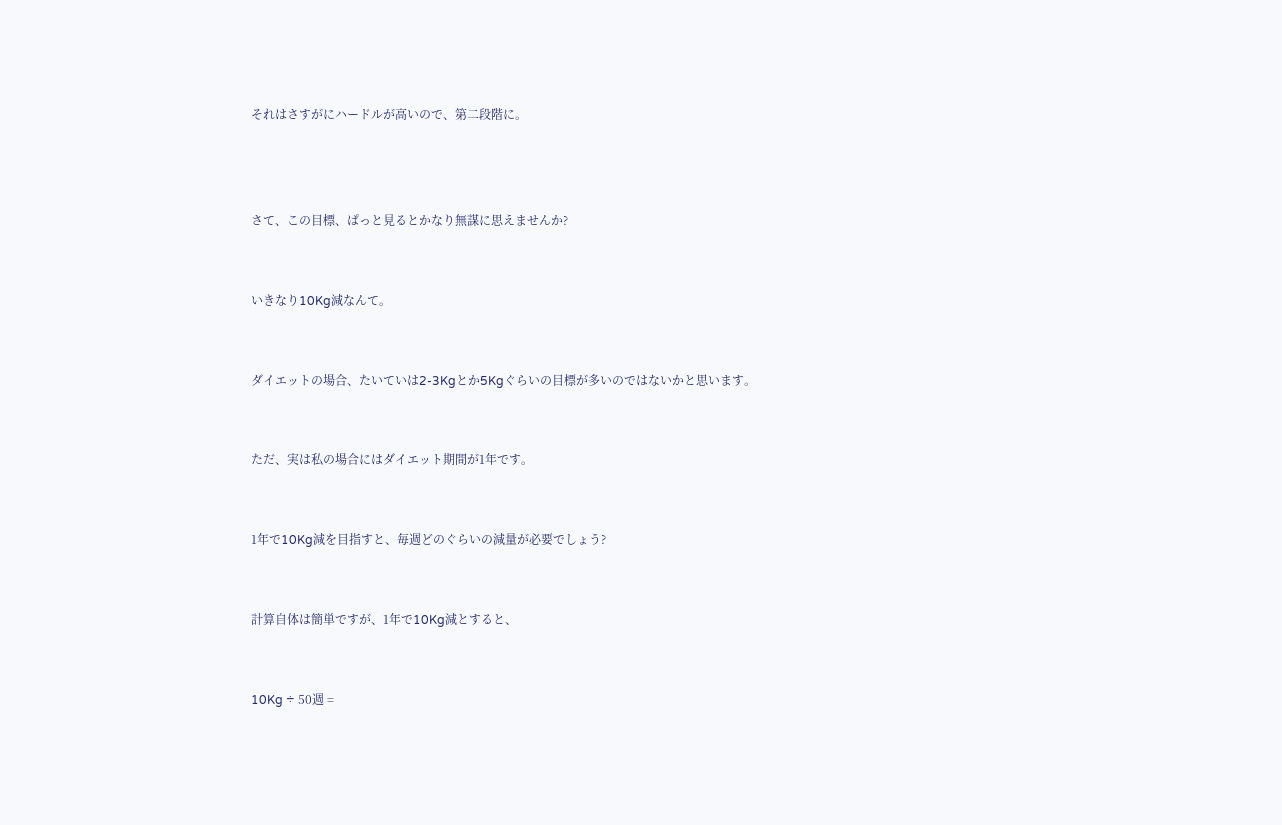それはさすがにハードルが高いので、第二段階に。



さて、この目標、ぱっと見るとかなり無謀に思えませんか?


いきなり10Kg減なんて。


ダイエットの場合、たいていは2-3Kgとか5Kgぐらいの目標が多いのではないかと思います。


ただ、実は私の場合にはダイエット期間が1年です。


1年で10Kg減を目指すと、毎週どのぐらいの減量が必要でしょう?


計算自体は簡単ですが、1年で10Kg減とすると、


10Kg ÷ 50週 =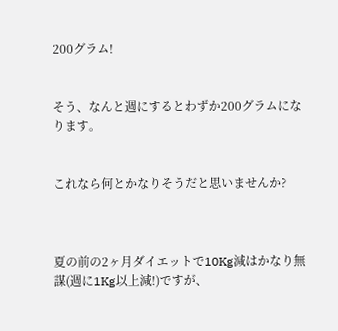200グラム!


そう、なんと週にするとわずか200グラムになります。


これなら何とかなりそうだと思いませんか?



夏の前の2ヶ月ダイエットで10Kg減はかなり無謀(週に1Kg以上減!)ですが、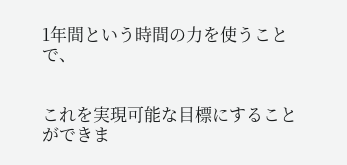1年間という時間の力を使うことで、


これを実現可能な目標にすることができま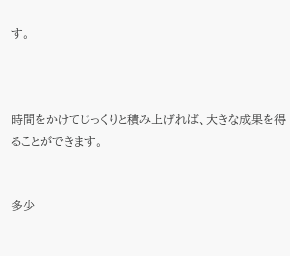す。



時間をかけてじっくりと積み上げれば、大きな成果を得ることができます。


多少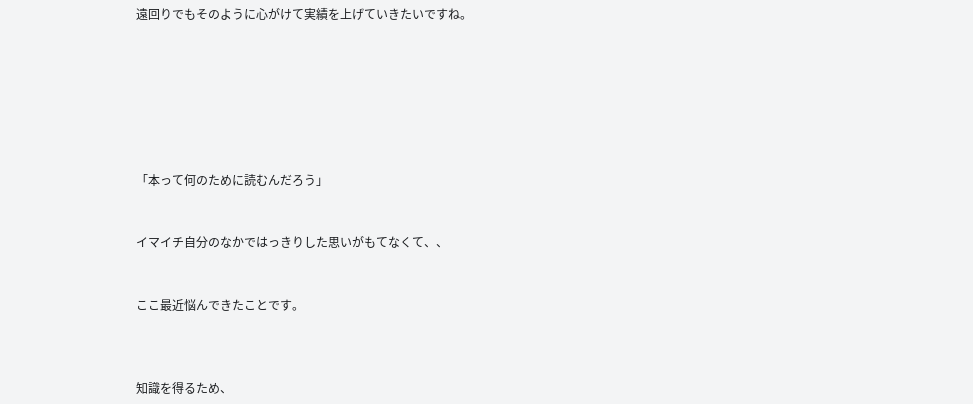遠回りでもそのように心がけて実績を上げていきたいですね。







「本って何のために読むんだろう」


イマイチ自分のなかではっきりした思いがもてなくて、、


ここ最近悩んできたことです。



知識を得るため、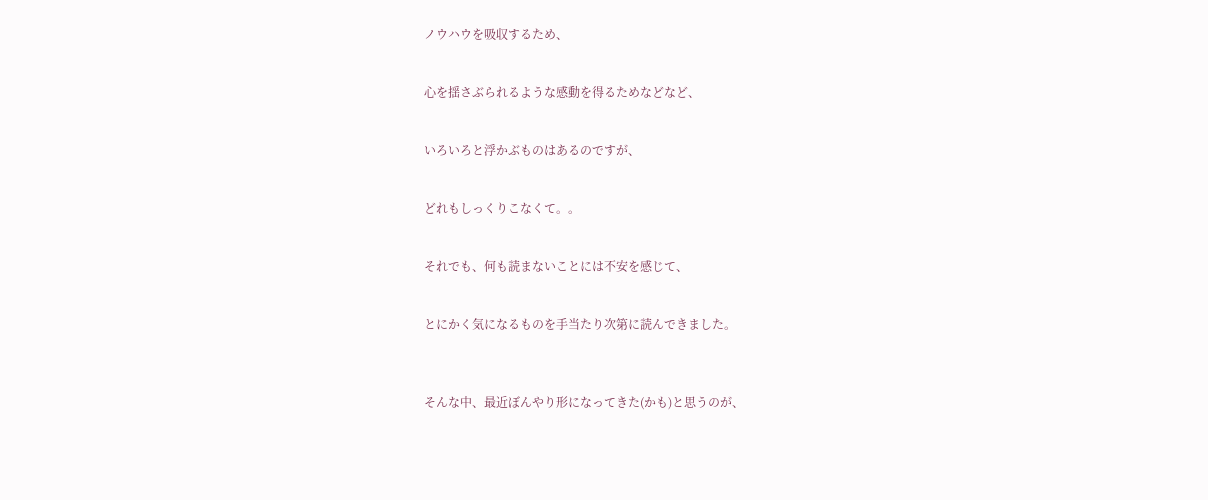ノウハウを吸収するため、


心を揺さぶられるような感動を得るためなどなど、


いろいろと浮かぶものはあるのですが、


どれもしっくりこなくて。。


それでも、何も読まないことには不安を感じて、


とにかく気になるものを手当たり次第に読んできました。



そんな中、最近ぼんやり形になってきた(かも)と思うのが、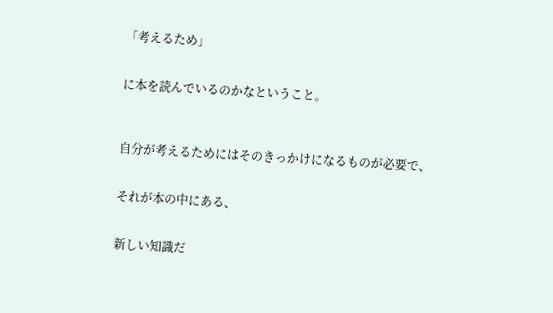「考えるため」


に本を読んでいるのかなということ。



自分が考えるためにはそのきっかけになるものが必要で、


それが本の中にある、


新しい知識だ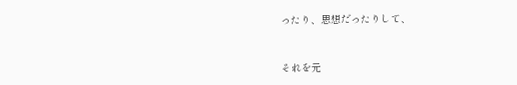ったり、思想だったりして、


それを元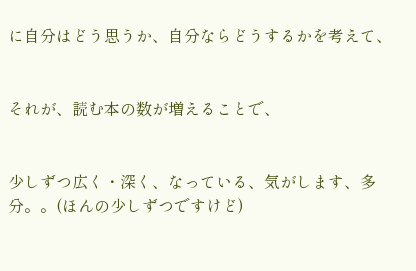に自分はどう思うか、自分ならどうするかを考えて、


それが、読む本の数が増えることで、


少しずつ広く・深く、なっている、気がします、多分。。(ほんの少しずつですけど)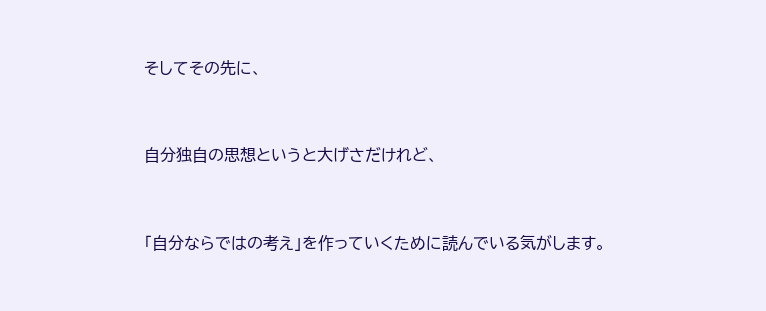そしてその先に、


自分独自の思想というと大げさだけれど、


「自分ならではの考え」を作っていくために読んでいる気がします。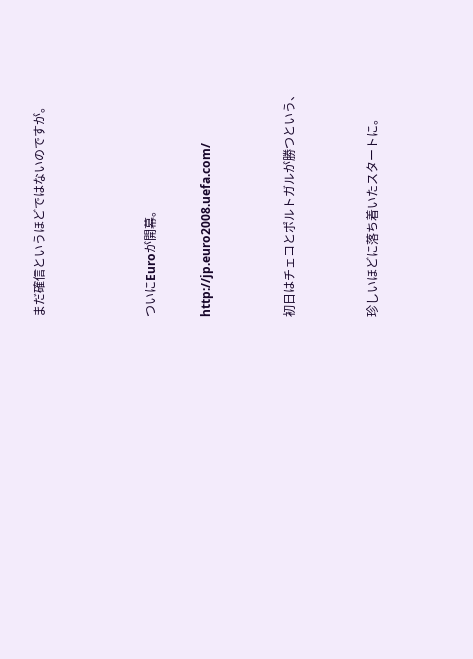まだ確信というほどではないのですが。



ついにEuroが開幕。

http://jp.euro2008.uefa.com/


初日はチェコとポルトガルが勝つという、


珍しいほどに落ち着いたスタートに。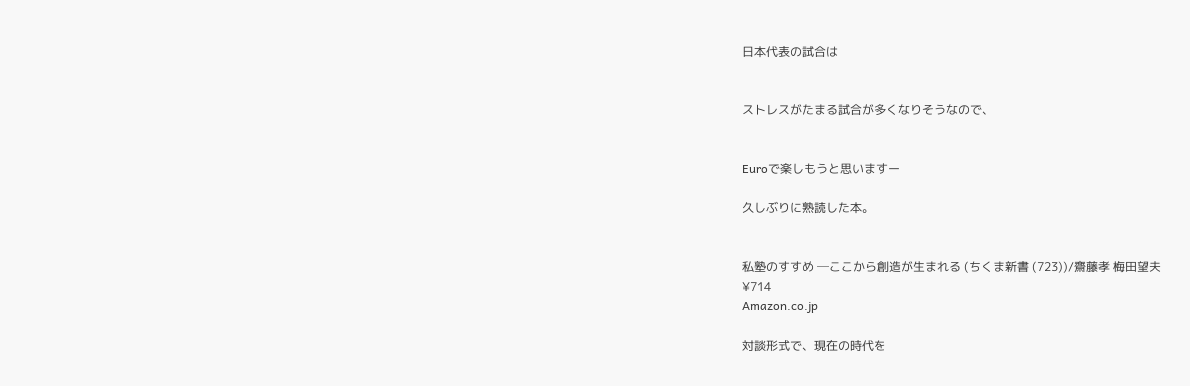日本代表の試合は


ストレスがたまる試合が多くなりそうなので、


Euroで楽しもうと思いますー

久しぶりに熟読した本。


私塾のすすめ ─ここから創造が生まれる (ちくま新書 (723))/齋藤孝 梅田望夫
¥714
Amazon.co.jp

対談形式で、現在の時代を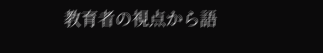教育者の視点から語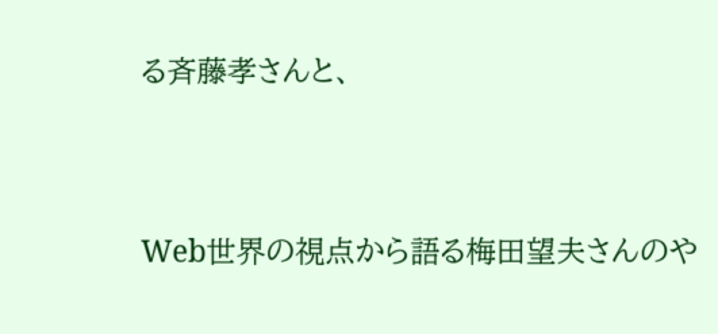る斉藤孝さんと、


Web世界の視点から語る梅田望夫さんのや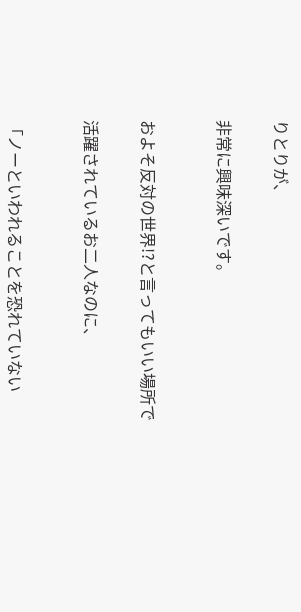りとりが、


非常に興味深いです。



およそ反対の世界!?と言ってもいい場所で


活躍されているお二人なのに、



「ノーといわれることを恐れていない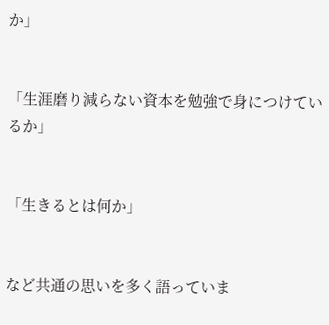か」


「生涯磨り減らない資本を勉強で身につけているか」


「生きるとは何か」


など共通の思いを多く語っていま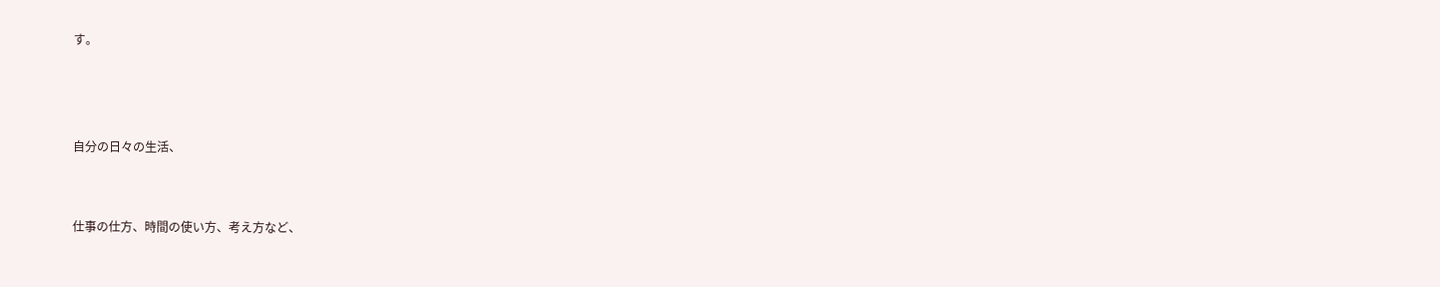す。



自分の日々の生活、


仕事の仕方、時間の使い方、考え方など、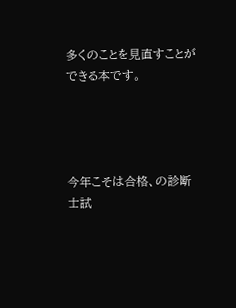多くのことを見直すことができる本です。




今年こそは合格、の診断士試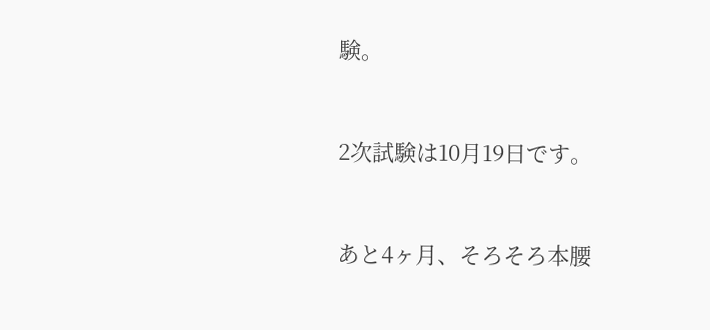験。


2次試験は10月19日です。


あと4ヶ月、そろそろ本腰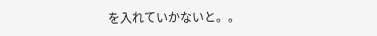を入れていかないと。。